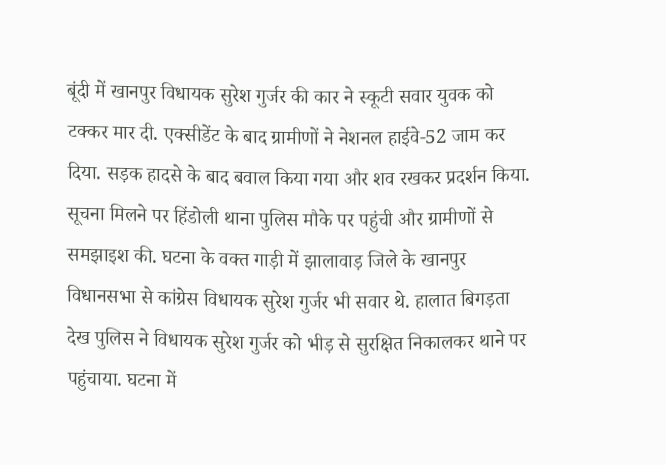बूंदी में खानपुर विधायक सुरेश गुर्जर की कार ने स्कूटी सवार युवक को टक्कर मार दी. एक्सीडेंट के बाद ग्रामीणों ने नेशनल हाईवे-52 जाम कर दिया. सड़क हादसे के बाद बवाल किया गया और शव रखकर प्रदर्शन किया. सूचना मिलने पर हिंडोली थाना पुलिस मौके पर पहुंची और ग्रामीणों से समझाइश की. घटना के वक्त गाड़ी में झालावाड़ जिले के खानपुर विधानसभा से कांग्रेस विधायक सुरेश गुर्जर भी सवार थे. हालात बिगड़ता देख पुलिस ने विधायक सुरेश गुर्जर को भीड़ से सुरक्षित निकालकर थाने पर पहुंचाया. घटना में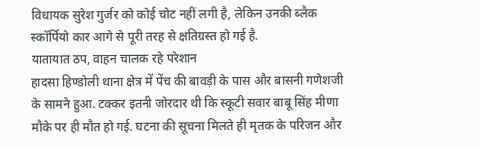विधायक सुरेश गुर्जर को कोई चोट नहीं लगी है, लेकिन उनकी ब्लैक स्कॉर्पियो कार आगे से पूरी तरह से क्षतिग्रस्त हो गई है.
यातायात ठप, वाहन चालक रहे परेशान
हादसा हिण्डोली थाना क्षेत्र में पेंच की बावड़ी के पास और बासनी गणेशजी के सामने हुआ. टक्कर इतनी जोरदार थी कि स्कूटी सवार बाबू सिंह मीणा मौके पर ही मौत हो गई. घटना की सूचना मिलते ही मृतक के परिजन और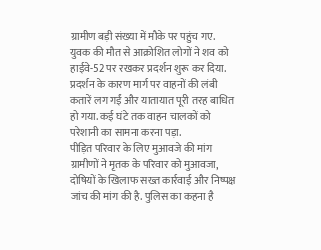ग्रामीण बड़ी संख्या में मौके पर पहुंच गए. युवक की मौत से आक्रोशित लोगों ने शव को हाईवे-52 पर रखकर प्रदर्शन शुरू कर दिया. प्रदर्शन के कारण मार्ग पर वाहनों की लंबी कतारें लग गईं और यातायात पूरी तरह बाधित हो गया. कई घंटे तक वाहन चालकों को परेशानी का सामना करना पड़ा.
पीड़ित परिवार के लिए मुआवजे की मांग
ग्रामीणों ने मृतक के परिवार को मुआवजा, दोषियों के खिलाफ सख्त कार्रवाई और निष्पक्ष जांच की मांग की है. पुलिस का कहना है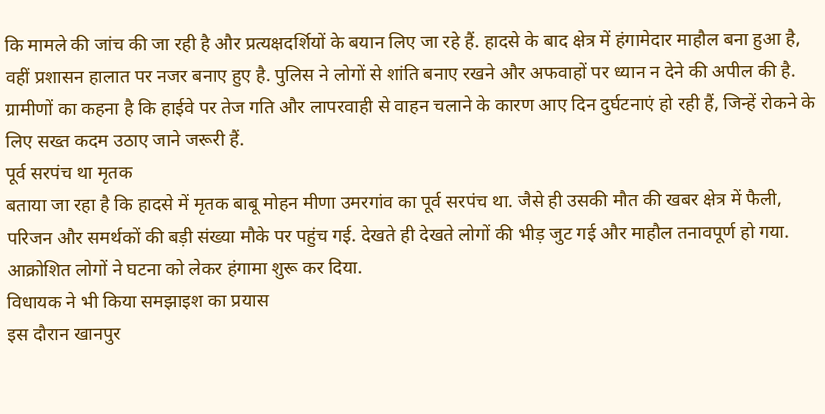कि मामले की जांच की जा रही है और प्रत्यक्षदर्शियों के बयान लिए जा रहे हैं. हादसे के बाद क्षेत्र में हंगामेदार माहौल बना हुआ है, वहीं प्रशासन हालात पर नजर बनाए हुए है. पुलिस ने लोगों से शांति बनाए रखने और अफवाहों पर ध्यान न देने की अपील की है. ग्रामीणों का कहना है कि हाईवे पर तेज गति और लापरवाही से वाहन चलाने के कारण आए दिन दुर्घटनाएं हो रही हैं, जिन्हें रोकने के लिए सख्त कदम उठाए जाने जरूरी हैं.
पूर्व सरपंच था मृतक
बताया जा रहा है कि हादसे में मृतक बाबू मोहन मीणा उमरगांव का पूर्व सरपंच था. जैसे ही उसकी मौत की खबर क्षेत्र में फैली, परिजन और समर्थकों की बड़ी संख्या मौके पर पहुंच गई. देखते ही देखते लोगों की भीड़ जुट गई और माहौल तनावपूर्ण हो गया. आक्रोशित लोगों ने घटना को लेकर हंगामा शुरू कर दिया.
विधायक ने भी किया समझाइश का प्रयास
इस दौरान खानपुर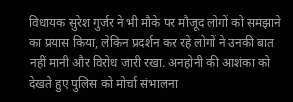विधायक सुरेश गुर्जर ने भी मौके पर मौजूद लोगों को समझाने का प्रयास किया, लेकिन प्रदर्शन कर रहे लोगों ने उनकी बात नहीं मानी और विरोध जारी रखा. अनहोनी की आशंका को देखते हुए पुलिस को मोर्चा संभालना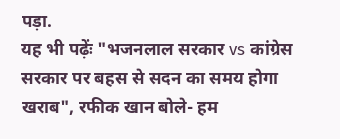पड़ा.
यह भी पढ़ेंः "भजनलाल सरकार vs कांग्रेस सरकार पर बहस से सदन का समय होगा खराब", रफीक खान बोले- हम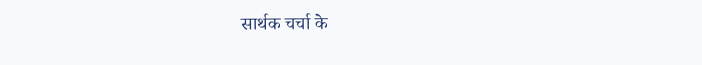सार्थक चर्चा के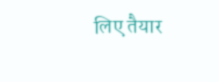लिए तैयार